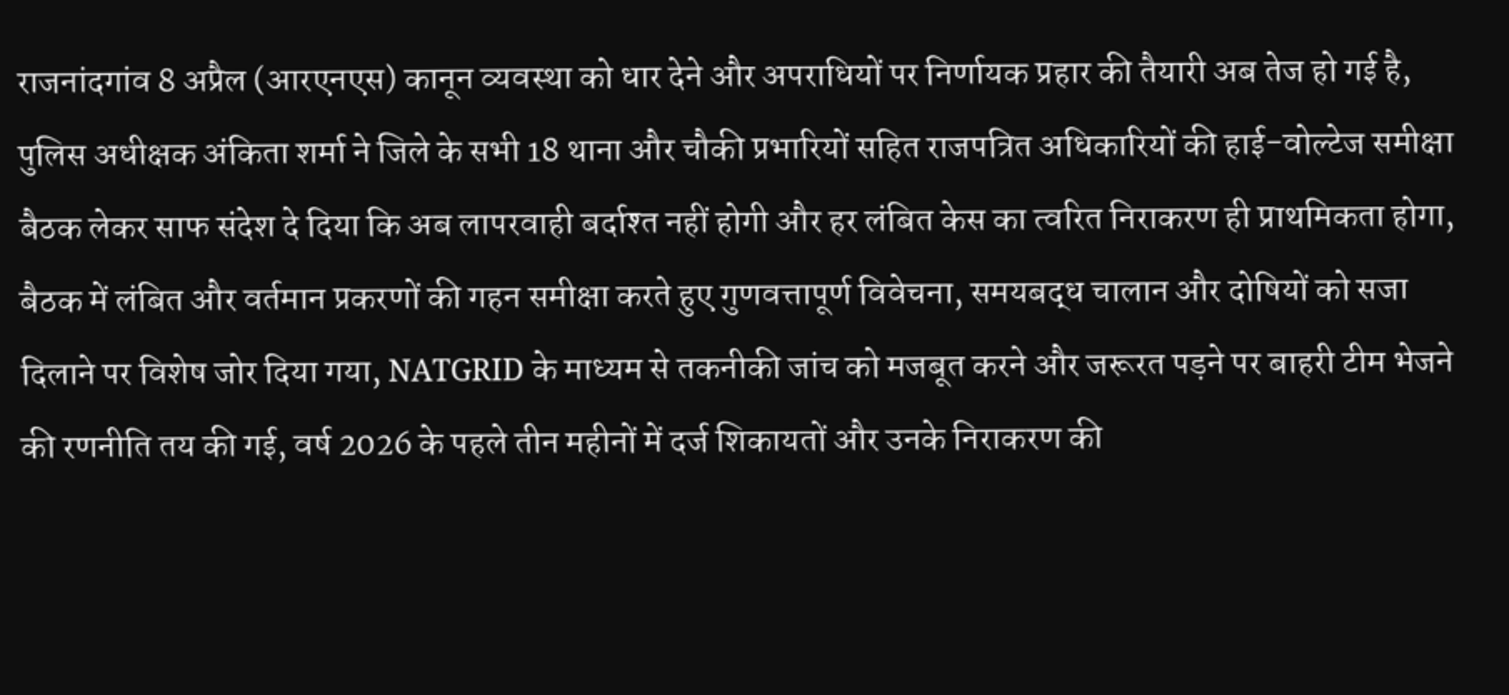राजनांदगांव 8 अप्रैल (आरएनएस) कानून व्यवस्था को धार देने और अपराधियों पर निर्णायक प्रहार की तैयारी अब तेज हो गई है, पुलिस अधीक्षक अंकिता शर्मा ने जिले के सभी 18 थाना और चौकी प्रभारियों सहित राजपत्रित अधिकारियों की हाई-वोल्टेज समीक्षा बैठक लेकर साफ संदेश दे दिया कि अब लापरवाही बर्दाश्त नहीं होगी और हर लंबित केस का त्वरित निराकरण ही प्राथमिकता होगा, बैठक में लंबित और वर्तमान प्रकरणों की गहन समीक्षा करते हुए गुणवत्तापूर्ण विवेचना, समयबद्ध चालान और दोषियों को सजा दिलाने पर विशेष जोर दिया गया, NATGRID के माध्यम से तकनीकी जांच को मजबूत करने और जरूरत पड़ने पर बाहरी टीम भेजने की रणनीति तय की गई, वर्ष 2026 के पहले तीन महीनों में दर्ज शिकायतों और उनके निराकरण की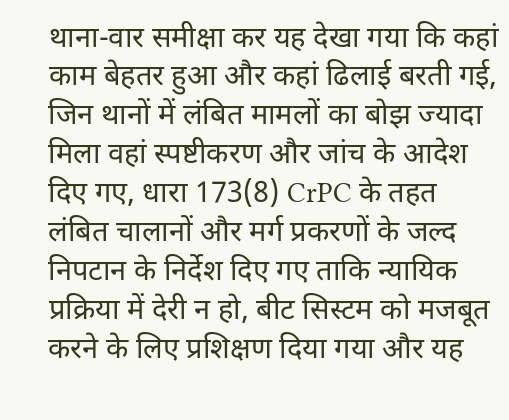थाना-वार समीक्षा कर यह देखा गया कि कहां काम बेहतर हुआ और कहां ढिलाई बरती गई, जिन थानों में लंबित मामलों का बोझ ज्यादा मिला वहां स्पष्टीकरण और जांच के आदेश दिए गए, धारा 173(8) CrPC के तहत लंबित चालानों और मर्ग प्रकरणों के जल्द निपटान के निर्देश दिए गए ताकि न्यायिक प्रक्रिया में देरी न हो, बीट सिस्टम को मजबूत करने के लिए प्रशिक्षण दिया गया और यह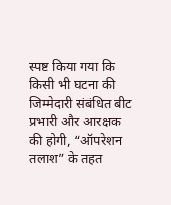स्पष्ट किया गया कि किसी भी घटना की जिम्मेदारी संबंधित बीट प्रभारी और आरक्षक की होगी, “ऑपरेशन तलाश” के तहत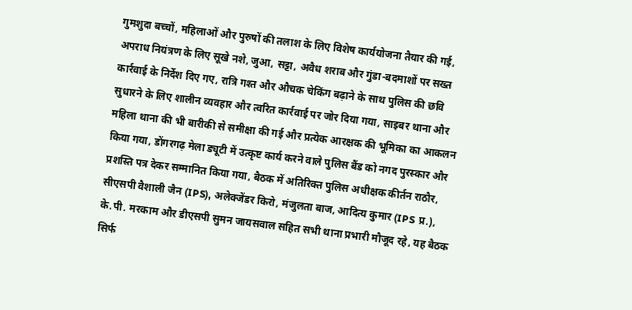गुमशुदा बच्चों, महिलाओं और पुरुषों की तलाश के लिए विशेष कार्ययोजना तैयार की गई, अपराध नियंत्रण के लिए सूखे नशे, जुआ, सट्टा, अवैध शराब और गुंडा-बदमाशों पर सख्त कार्रवाई के निर्देश दिए गए, रात्रि गश्त और औचक चेकिंग बढ़ाने के साथ पुलिस की छवि सुधारने के लिए शालीन व्यवहार और त्वरित कार्रवाई पर जोर दिया गया, साइबर थाना और महिला थाना की भी बारीकी से समीक्षा की गई और प्रत्येक आरक्षक की भूमिका का आकलन किया गया, डोंगरगढ़ मेला ड्यूटी में उत्कृष्ट कार्य करने वाले पुलिस बैंड को नगद पुरस्कार और प्रशस्ति पत्र देकर सम्मानित किया गया, बैठक में अतिरिक्त पुलिस अधीक्षक कीर्तन राठौर, सीएसपी वैशाली जैन (IPS), अलेक्जेंडर किरो, मंजुलता बाज, आदित्य कुमार (IPS प्र.), के.पी. मरकाम और डीएसपी सुमन जायसवाल सहित सभी थाना प्रभारी मौजूद रहे, यह बैठक सिर्फ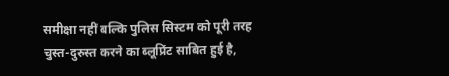समीक्षा नहीं बल्कि पुलिस सिस्टम को पूरी तरह चुस्त-दुरुस्त करने का ब्लूप्रिंट साबित हुई है,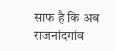साफ है कि अब राजनांदगांव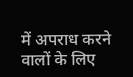में अपराध करने वालों के लिए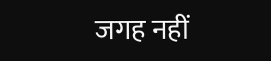जगह नहीं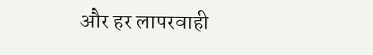और हर लापरवाही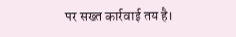पर सख्त कार्रवाई तय है।